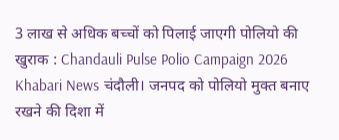3 लाख से अधिक बच्चों को पिलाई जाएगी पोलियो की खुराक : Chandauli Pulse Polio Campaign 2026
Khabari News चंदौली। जनपद को पोलियो मुक्त बनाए रखने की दिशा में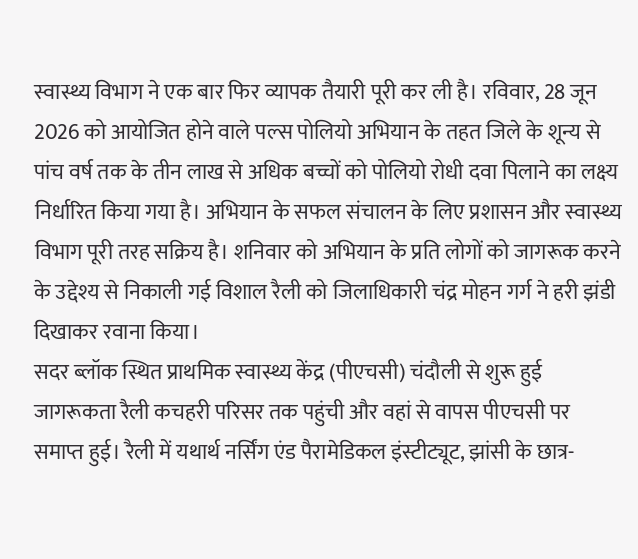स्वास्थ्य विभाग ने एक बार फिर व्यापक तैयारी पूरी कर ली है। रविवार, 28 जून 2026 को आयोजित होने वाले पल्स पोलियो अभियान के तहत जिले के शून्य से पांच वर्ष तक के तीन लाख से अधिक बच्चों को पोलियो रोधी दवा पिलाने का लक्ष्य निर्धारित किया गया है। अभियान के सफल संचालन के लिए प्रशासन और स्वास्थ्य विभाग पूरी तरह सक्रिय है। शनिवार को अभियान के प्रति लोगों को जागरूक करने के उद्देश्य से निकाली गई विशाल रैली को जिलाधिकारी चंद्र मोहन गर्ग ने हरी झंडी दिखाकर रवाना किया।
सदर ब्लॉक स्थित प्राथमिक स्वास्थ्य केंद्र (पीएचसी) चंदौली से शुरू हुई जागरूकता रैली कचहरी परिसर तक पहुंची और वहां से वापस पीएचसी पर समाप्त हुई। रैली में यथार्थ नर्सिंग एंड पैरामेडिकल इंस्टीट्यूट, झांसी के छात्र-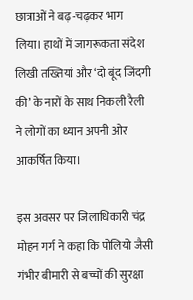छात्राओं ने बढ़-चढ़कर भाग लिया। हाथों में जागरूकता संदेश लिखी तख्तियां और ‘दो बूंद जिंदगी की’ के नारों के साथ निकली रैली ने लोगों का ध्यान अपनी ओर आकर्षित किया।

इस अवसर पर जिलाधिकारी चंद्र मोहन गर्ग ने कहा कि पोलियो जैसी गंभीर बीमारी से बच्चों की सुरक्षा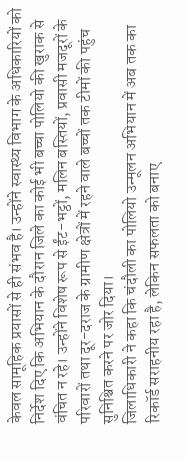केवल सामूहिक प्रयासों से ही संभव है। उन्होंने स्वास्थ्य विभाग के अधिकारियों को निर्देश दिए कि अभियान के दौरान जिले का कोई भी बच्चा पोलियो की खुराक से वंचित न रहे। उन्होंने विशेष रूप से ईंट-भट्ठों, मलिन बस्तियों, प्रवासी मजदूरों के परिवारों तथा दूर-दराज के ग्रामीण क्षेत्रों में रहने वाले बच्चों तक टीमों की पहुंच सुनिश्चित करने पर जोर दिया।
जिलाधिकारी ने कहा कि चंदौली का पोलियो उन्मूलन अभियान में अब तक का रिकॉर्ड सराहनीय रहा है, लेकिन सफलता को बनाए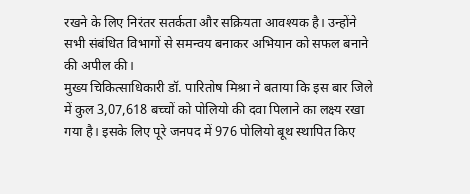रखने के लिए निरंतर सतर्कता और सक्रियता आवश्यक है। उन्होंने सभी संबंधित विभागों से समन्वय बनाकर अभियान को सफल बनाने की अपील की।
मुख्य चिकित्साधिकारी डॉ. पारितोष मिश्रा ने बताया कि इस बार जिले में कुल 3,07,618 बच्चों को पोलियो की दवा पिलाने का लक्ष्य रखा गया है। इसके लिए पूरे जनपद में 976 पोलियो बूथ स्थापित किए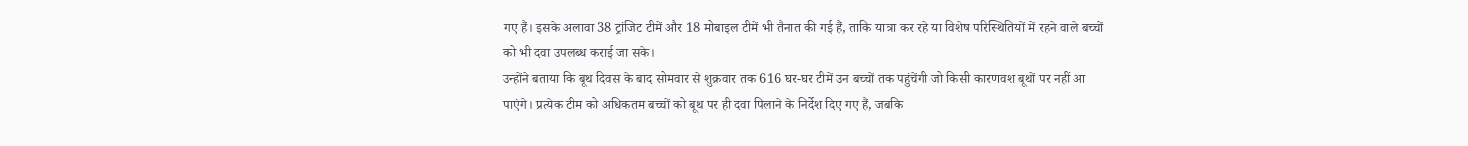गए हैं। इसके अलावा 38 ट्रांजिट टीमें और 18 मोबाइल टीमें भी तैनात की गई हैं, ताकि यात्रा कर रहे या विशेष परिस्थितियों में रहने वाले बच्चों को भी दवा उपलब्ध कराई जा सके।
उन्होंने बताया कि बूथ दिवस के बाद सोमवार से शुक्रवार तक 616 घर-घर टीमें उन बच्चों तक पहुंचेंगी जो किसी कारणवश बूथों पर नहीं आ पाएंगे। प्रत्येक टीम को अधिकतम बच्चों को बूथ पर ही दवा पिलाने के निर्देश दिए गए हैं, जबकि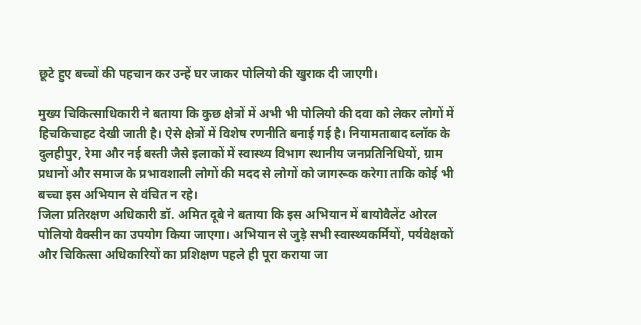छूटे हुए बच्चों की पहचान कर उन्हें घर जाकर पोलियो की खुराक दी जाएगी।

मुख्य चिकित्साधिकारी ने बताया कि कुछ क्षेत्रों में अभी भी पोलियो की दवा को लेकर लोगों में हिचकिचाहट देखी जाती है। ऐसे क्षेत्रों में विशेष रणनीति बनाई गई है। नियामताबाद ब्लॉक के दुलहीपुर, रेमा और नई बस्ती जैसे इलाकों में स्वास्थ्य विभाग स्थानीय जनप्रतिनिधियों, ग्राम प्रधानों और समाज के प्रभावशाली लोगों की मदद से लोगों को जागरूक करेगा ताकि कोई भी बच्चा इस अभियान से वंचित न रहे।
जिला प्रतिरक्षण अधिकारी डॉ. अमित दूबे ने बताया कि इस अभियान में बायोवैलेंट ओरल पोलियो वैक्सीन का उपयोग किया जाएगा। अभियान से जुड़े सभी स्वास्थ्यकर्मियों, पर्यवेक्षकों और चिकित्सा अधिकारियों का प्रशिक्षण पहले ही पूरा कराया जा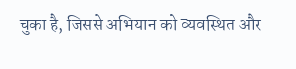चुका है, जिससे अभियान को व्यवस्थित और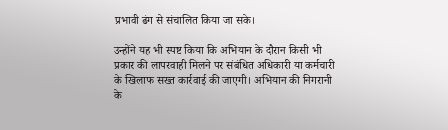प्रभावी ढंग से संचालित किया जा सके।

उन्होंने यह भी स्पष्ट किया कि अभियान के दौरान किसी भी प्रकार की लापरवाही मिलने पर संबंधित अधिकारी या कर्मचारी के खिलाफ सख्त कार्रवाई की जाएगी। अभियान की निगरानी के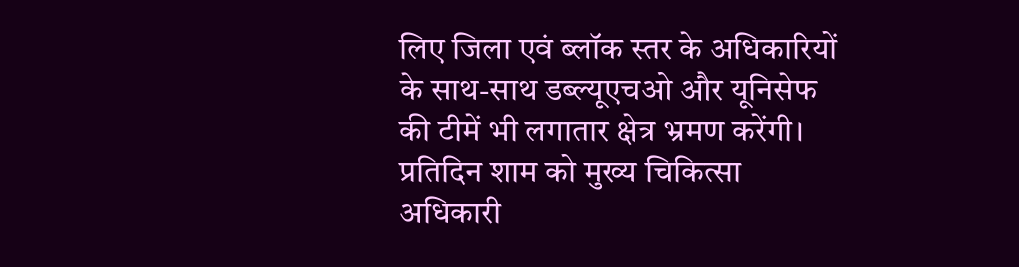लिए जिला एवं ब्लॉक स्तर के अधिकारियों के साथ-साथ डब्ल्यूएचओ और यूनिसेफ की टीमें भी लगातार क्षेत्र भ्रमण करेंगी। प्रतिदिन शाम को मुख्य चिकित्सा अधिकारी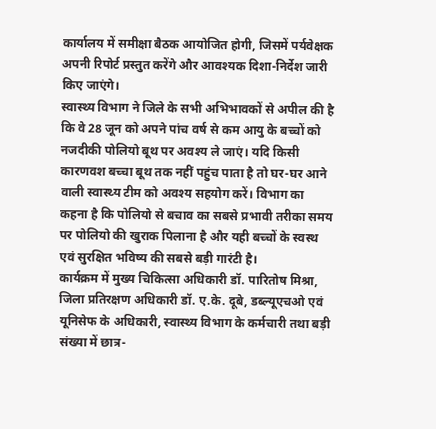कार्यालय में समीक्षा बैठक आयोजित होगी, जिसमें पर्यवेक्षक अपनी रिपोर्ट प्रस्तुत करेंगे और आवश्यक दिशा-निर्देश जारी किए जाएंगे।
स्वास्थ्य विभाग ने जिले के सभी अभिभावकों से अपील की है कि वे 28 जून को अपने पांच वर्ष से कम आयु के बच्चों को नजदीकी पोलियो बूथ पर अवश्य ले जाएं। यदि किसी कारणवश बच्चा बूथ तक नहीं पहुंच पाता है तो घर-घर आने वाली स्वास्थ्य टीम को अवश्य सहयोग करें। विभाग का कहना है कि पोलियो से बचाव का सबसे प्रभावी तरीका समय पर पोलियो की खुराक पिलाना है और यही बच्चों के स्वस्थ एवं सुरक्षित भविष्य की सबसे बड़ी गारंटी है।
कार्यक्रम में मुख्य चिकित्सा अधिकारी डॉ. पारितोष मिश्रा, जिला प्रतिरक्षण अधिकारी डॉ. ए.के. दूबे, डब्ल्यूएचओ एवं यूनिसेफ के अधिकारी, स्वास्थ्य विभाग के कर्मचारी तथा बड़ी संख्या में छात्र-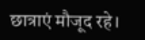छात्राएं मौजूद रहे।